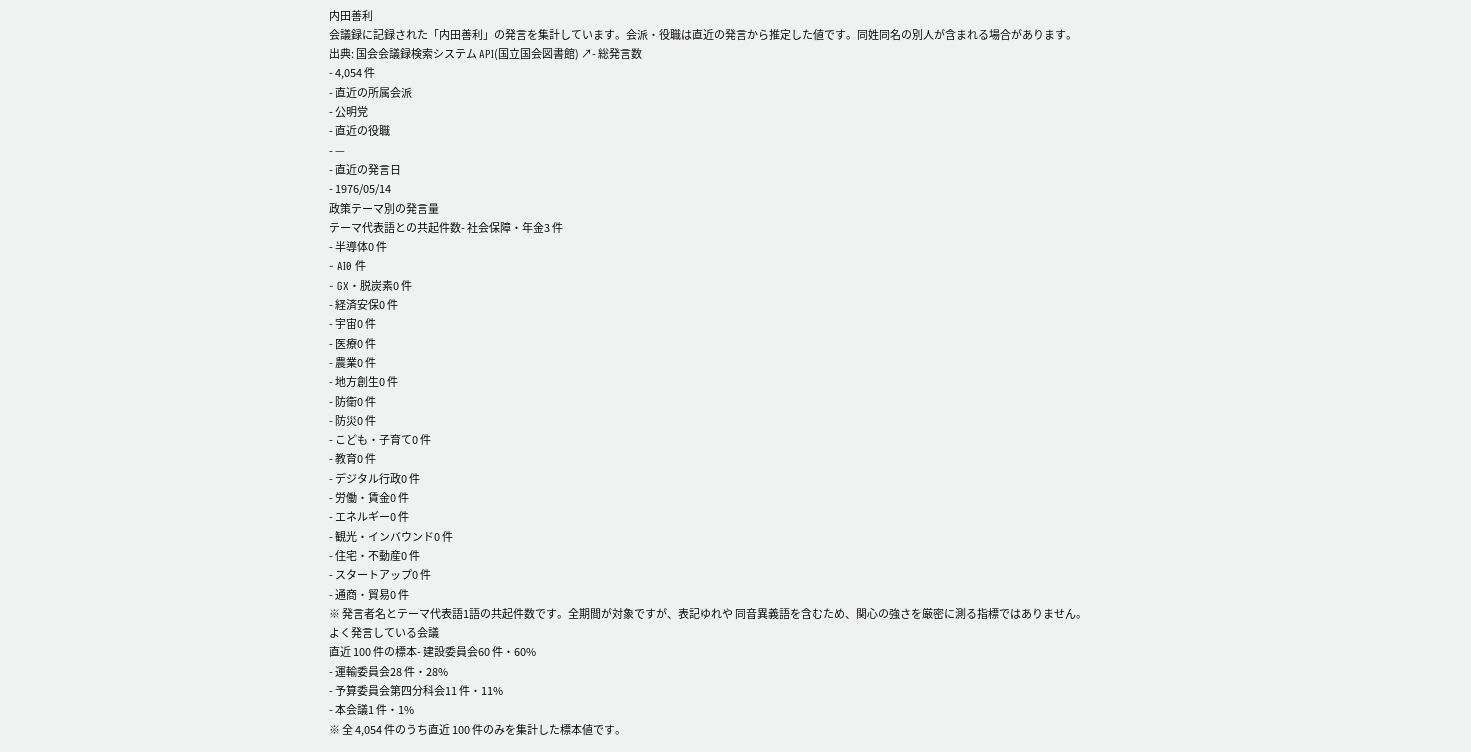内田善利
会議録に記録された「内田善利」の発言を集計しています。会派・役職は直近の発言から推定した値です。同姓同名の別人が含まれる場合があります。
出典: 国会会議録検索システム API(国立国会図書館) ↗- 総発言数
- 4,054 件
- 直近の所属会派
- 公明党
- 直近の役職
- —
- 直近の発言日
- 1976/05/14
政策テーマ別の発言量
テーマ代表語との共起件数- 社会保障・年金3 件
- 半導体0 件
- AI0 件
- GX・脱炭素0 件
- 経済安保0 件
- 宇宙0 件
- 医療0 件
- 農業0 件
- 地方創生0 件
- 防衛0 件
- 防災0 件
- こども・子育て0 件
- 教育0 件
- デジタル行政0 件
- 労働・賃金0 件
- エネルギー0 件
- 観光・インバウンド0 件
- 住宅・不動産0 件
- スタートアップ0 件
- 通商・貿易0 件
※ 発言者名とテーマ代表語1語の共起件数です。全期間が対象ですが、表記ゆれや 同音異義語を含むため、関心の強さを厳密に測る指標ではありません。
よく発言している会議
直近 100 件の標本- 建設委員会60 件・60%
- 運輸委員会28 件・28%
- 予算委員会第四分科会11 件・11%
- 本会議1 件・1%
※ 全 4,054 件のうち直近 100 件のみを集計した標本値です。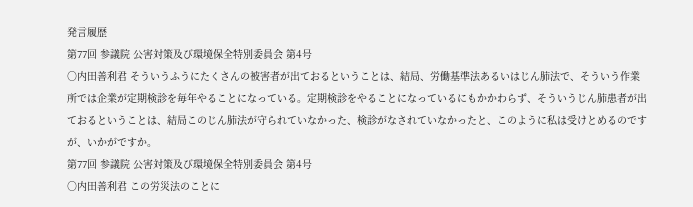発言履歴
第77回 参議院 公害対策及び環境保全特別委員会 第4号
○内田善利君 そういうふうにたくさんの被害者が出ておるということは、結局、労働基準法あるいはじん肺法で、そういう作業所では企業が定期検診を毎年やることになっている。定期検診をやることになっているにもかかわらず、そういうじん肺患者が出ておるということは、結局このじん肺法が守られていなかった、検診がなされていなかったと、このように私は受けとめるのですが、いかがですか。
第77回 参議院 公害対策及び環境保全特別委員会 第4号
○内田善利君 この労災法のことに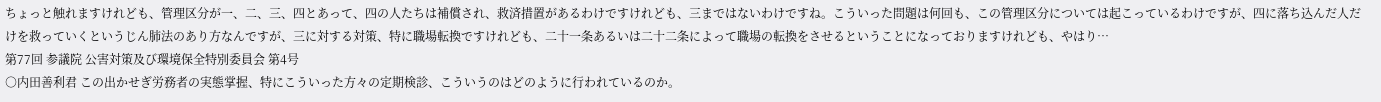ちょっと触れますけれども、管理区分が一、二、三、四とあって、四の人たちは補償され、救済措置があるわけですけれども、三まではないわけですね。こういった問題は何回も、この管理区分については起こっているわけですが、四に落ち込んだ人だけを救っていくというじん肺法のあり方なんですが、三に対する対策、特に職場転換ですけれども、二十一条あるいは二十二条によって職場の転換をさせるということになっておりますけれども、やはり…
第77回 参議院 公害対策及び環境保全特別委員会 第4号
○内田善利君 この出かせぎ労務者の実態掌握、特にこういった方々の定期検診、こういうのはどのように行われているのか。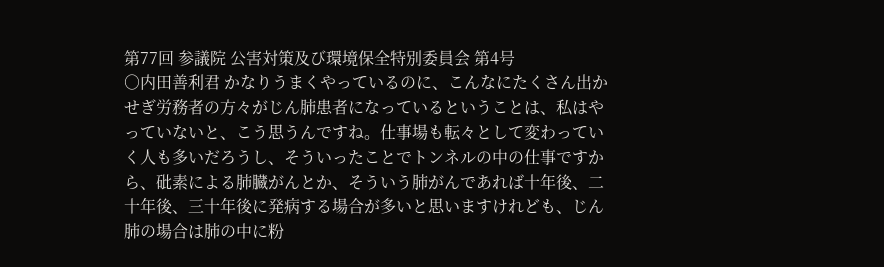第77回 参議院 公害対策及び環境保全特別委員会 第4号
○内田善利君 かなりうまくやっているのに、こんなにたくさん出かせぎ労務者の方々がじん肺患者になっているということは、私はやっていないと、こう思うんですね。仕事場も転々として変わっていく人も多いだろうし、そういったことでトンネルの中の仕事ですから、砒素による肺臓がんとか、そういう肺がんであれば十年後、二十年後、三十年後に発病する場合が多いと思いますけれども、じん肺の場合は肺の中に粉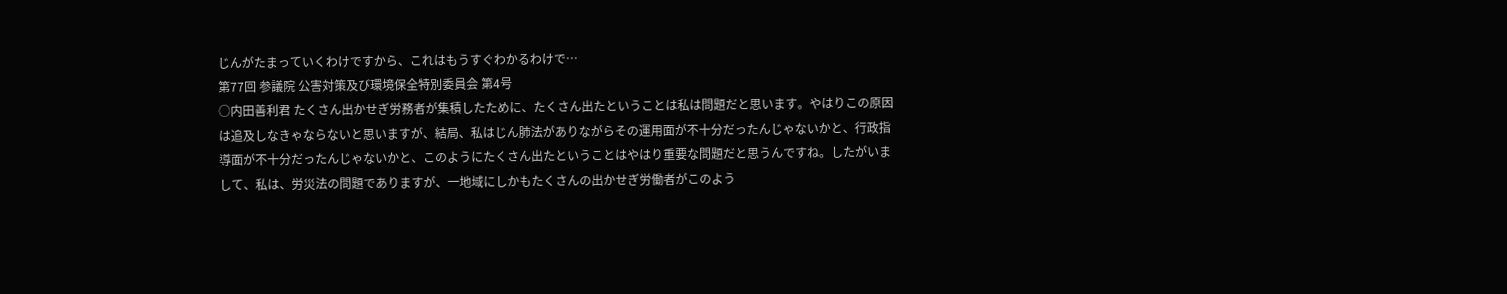じんがたまっていくわけですから、これはもうすぐわかるわけで…
第77回 参議院 公害対策及び環境保全特別委員会 第4号
○内田善利君 たくさん出かせぎ労務者が集積したために、たくさん出たということは私は問題だと思います。やはりこの原因は追及しなきゃならないと思いますが、結局、私はじん肺法がありながらその運用面が不十分だったんじゃないかと、行政指導面が不十分だったんじゃないかと、このようにたくさん出たということはやはり重要な問題だと思うんですね。したがいまして、私は、労災法の問題でありますが、一地域にしかもたくさんの出かせぎ労働者がこのよう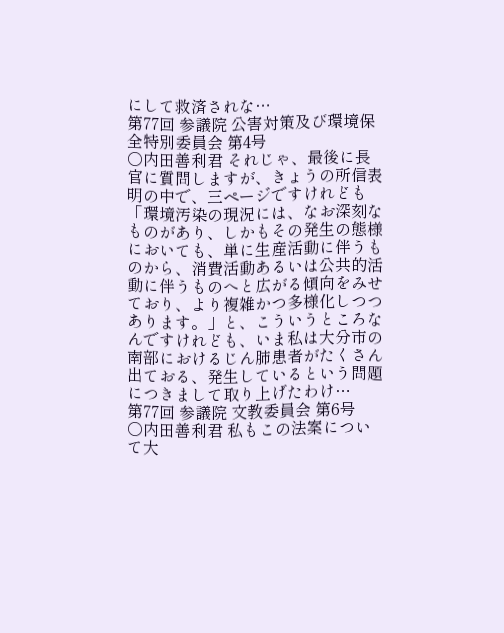にして救済されな…
第77回 参議院 公害対策及び環境保全特別委員会 第4号
○内田善利君 それじゃ、最後に長官に質問しますが、きょうの所信表明の中で、三ページですけれども「環境汚染の現況には、なお深刻なものがあり、しかもその発生の態様においても、単に生産活動に伴うものから、消費活動あるいは公共的活動に伴うものへと広がる傾向をみせており、より複雑かつ多様化しつつあります。」と、こういうところなんですけれども、いま私は大分市の南部におけるじん肺患者がたくさん出ておる、発生しているという問題につきまして取り上げたわけ…
第77回 参議院 文教委員会 第6号
○内田善利君 私もこの法案について大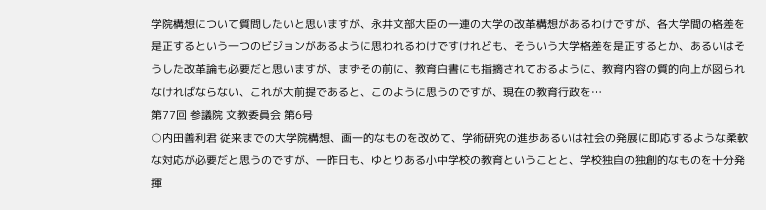学院構想について質問したいと思いますが、永井文部大臣の一連の大学の改革構想があるわけですが、各大学間の格差を是正するという一つのビジョンがあるように思われるわけですけれども、そういう大学格差を是正するとか、あるいはそうした改革論も必要だと思いますが、まずその前に、教育白書にも指摘されておるように、教育内容の質的向上が図られなければならない、これが大前提であると、このように思うのですが、現在の教育行政を…
第77回 参議院 文教委員会 第6号
○内田善利君 従来までの大学院構想、画一的なものを改めて、学術研究の進歩あるいは社会の発展に即応するような柔軟な対応が必要だと思うのですが、一昨日も、ゆとりある小中学校の教育ということと、学校独自の独創的なものを十分発揮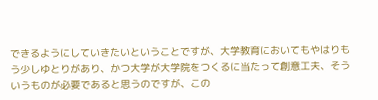できるようにしていきたいということですが、大学教育においてもやはりもう少しゆとりがあり、かつ大学が大学院をつくるに当たって創意工夫、そういうものが必要であると思うのですが、この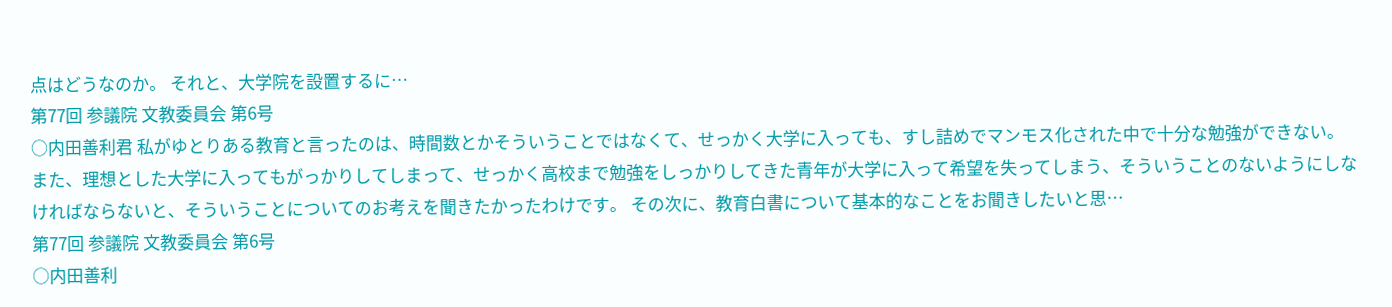点はどうなのか。 それと、大学院を設置するに…
第77回 参議院 文教委員会 第6号
○内田善利君 私がゆとりある教育と言ったのは、時間数とかそういうことではなくて、せっかく大学に入っても、すし詰めでマンモス化された中で十分な勉強ができない。また、理想とした大学に入ってもがっかりしてしまって、せっかく高校まで勉強をしっかりしてきた青年が大学に入って希望を失ってしまう、そういうことのないようにしなければならないと、そういうことについてのお考えを聞きたかったわけです。 その次に、教育白書について基本的なことをお聞きしたいと思…
第77回 参議院 文教委員会 第6号
○内田善利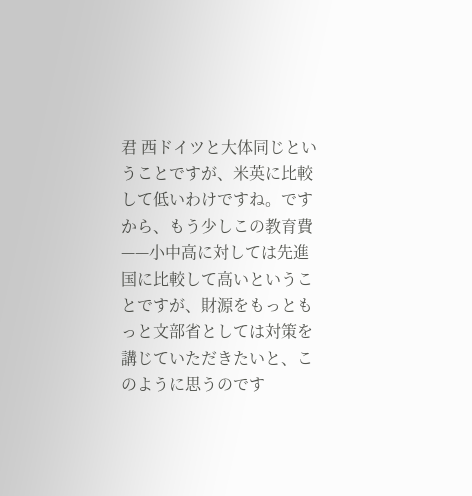君 西ドイツと大体同じということですが、米英に比較して低いわけですね。ですから、もう少しこの教育費——小中高に対しては先進国に比較して高いということですが、財源をもっともっと文部省としては対策を講じていただきたいと、このように思うのです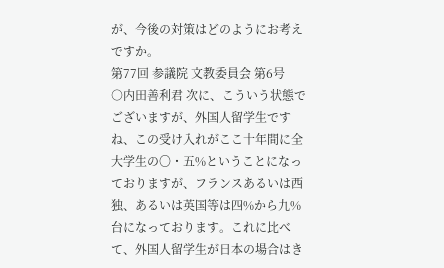が、今後の対策はどのようにお考えですか。
第77回 参議院 文教委員会 第6号
○内田善利君 次に、こういう状態でございますが、外国人留学生ですね、この受け入れがここ十年間に全大学生の〇・五%ということになっておりますが、フランスあるいは西独、あるいは英国等は四%から九%台になっております。これに比べて、外国人留学生が日本の場合はき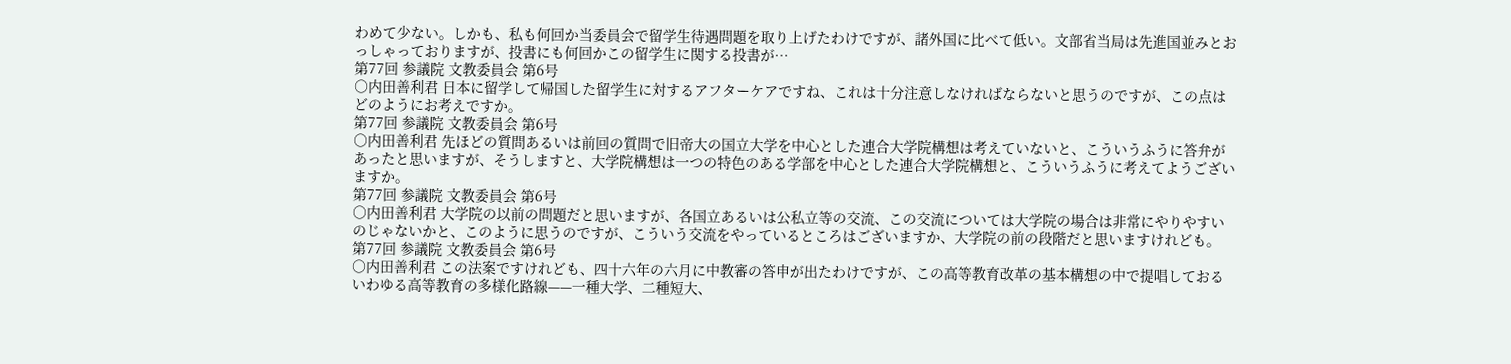わめて少ない。しかも、私も何回か当委員会で留学生待遇問題を取り上げたわけですが、諸外国に比べて低い。文部省当局は先進国並みとおっしゃっておりますが、投書にも何回かこの留学生に関する投書が…
第77回 参議院 文教委員会 第6号
○内田善利君 日本に留学して帰国した留学生に対するアフターケアですね、これは十分注意しなければならないと思うのですが、この点はどのようにお考えですか。
第77回 参議院 文教委員会 第6号
○内田善利君 先ほどの質問あるいは前回の質問で旧帝大の国立大学を中心とした連合大学院構想は考えていないと、こういうふうに答弁があったと思いますが、そうしますと、大学院構想は一つの特色のある学部を中心とした連合大学院構想と、こういうふうに考えてようございますか。
第77回 参議院 文教委員会 第6号
○内田善利君 大学院の以前の問題だと思いますが、各国立あるいは公私立等の交流、この交流については大学院の場合は非常にやりやすいのじゃないかと、このように思うのですが、こういう交流をやっているところはございますか、大学院の前の段階だと思いますけれども。
第77回 参議院 文教委員会 第6号
○内田善利君 この法案ですけれども、四十六年の六月に中教審の答申が出たわけですが、この高等教育改革の基本構想の中で提唱しておるいわゆる高等教育の多様化路線——一種大学、二種短大、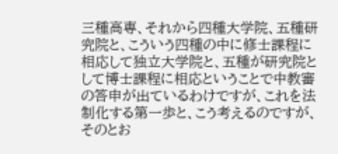三種高専、それから四種大学院、五種研究院と、こういう四種の中に修士課程に相応して独立大学院と、五種が研究院として博士課程に相応ということで中教審の答申が出ているわけですが、これを法制化する第一歩と、こう考えるのですが、そのとお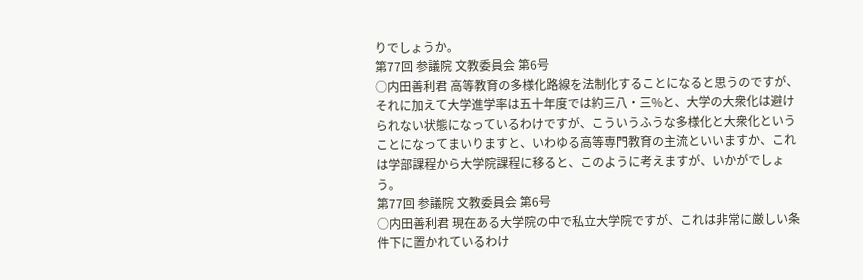りでしょうか。
第77回 参議院 文教委員会 第6号
○内田善利君 高等教育の多様化路線を法制化することになると思うのですが、それに加えて大学進学率は五十年度では約三八・三%と、大学の大衆化は避けられない状態になっているわけですが、こういうふうな多様化と大衆化ということになってまいりますと、いわゆる高等専門教育の主流といいますか、これは学部課程から大学院課程に移ると、このように考えますが、いかがでしょう。
第77回 参議院 文教委員会 第6号
○内田善利君 現在ある大学院の中で私立大学院ですが、これは非常に厳しい条件下に置かれているわけ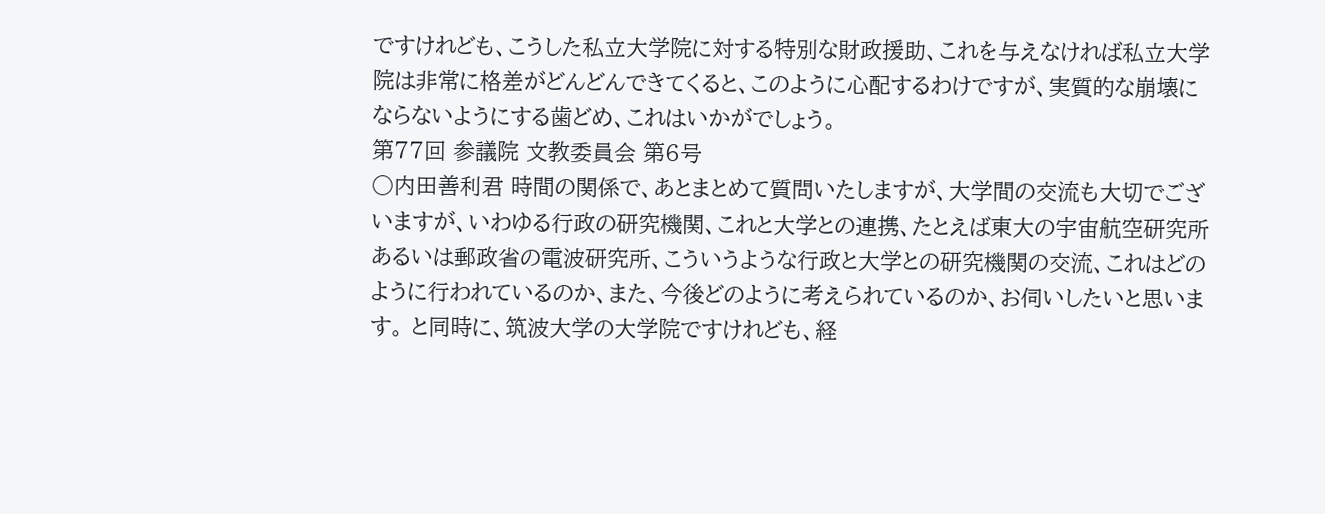ですけれども、こうした私立大学院に対する特別な財政援助、これを与えなければ私立大学院は非常に格差がどんどんできてくると、このように心配するわけですが、実質的な崩壊にならないようにする歯どめ、これはいかがでしょう。
第77回 参議院 文教委員会 第6号
○内田善利君 時間の関係で、あとまとめて質問いたしますが、大学間の交流も大切でございますが、いわゆる行政の研究機関、これと大学との連携、たとえば東大の宇宙航空研究所あるいは郵政省の電波研究所、こういうような行政と大学との研究機関の交流、これはどのように行われているのか、また、今後どのように考えられているのか、お伺いしたいと思います。 と同時に、筑波大学の大学院ですけれども、経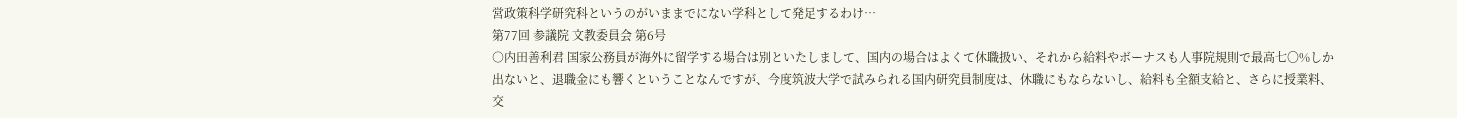営政策科学研究科というのがいままでにない学科として発足するわけ…
第77回 参議院 文教委員会 第6号
○内田善利君 国家公務員が海外に留学する場合は別といたしまして、国内の場合はよくて休職扱い、それから給料やボーナスも人事院規則で最高七〇%しか出ないと、退職金にも響くということなんですが、今度筑波大学で試みられる国内研究員制度は、休職にもならないし、給料も全額支給と、さらに授業料、交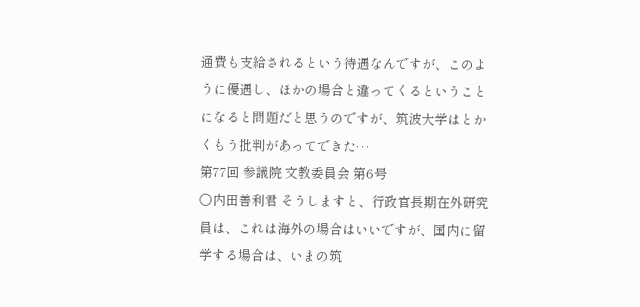通費も支給されるという待遇なんですが、このように優遇し、ほかの場合と違ってくるということになると問題だと思うのですが、筑波大学はとかくもう批判があってできた…
第77回 参議院 文教委員会 第6号
○内田善利君 そうしますと、行政官長期在外研究員は、これは海外の場合はいいですが、国内に留学する場合は、いまの筑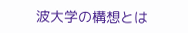波大学の構想とは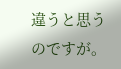違うと思うのですが。